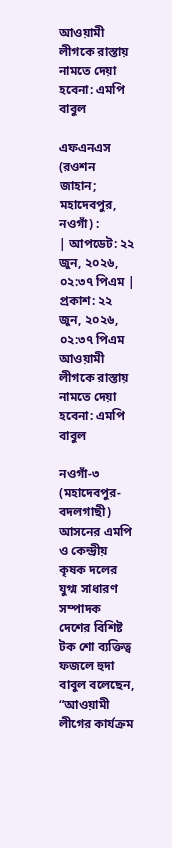আওয়ামী লীগকে রাস্তায় নামতে দেয়া হবেনা: এমপি বাবুল

এফএনএস (রওশন জাহান; মহাদেবপুর, নওগাঁ) :
| আপডেট: ২২ জুন, ২০২৬, ০২:৩৭ পিএম | প্রকাশ: ২২ জুন, ২০২৬, ০২:৩৭ পিএম
আওয়ামী লীগকে রাস্তায় নামতে দেয়া হবেনা: এমপি বাবুল

নওগাঁ-৩ (মহাদেবপুর-বদলগাছী) আসনের এমপি ও কেন্দ্রীয় কৃষক দলের যুগ্ম সাধারণ সম্পাদক দেশের বিশিষ্ট টক শো ব্যক্তিত্ব ফজলে হুদা বাবুল বলেছেন, “আওয়ামী লীগের কার্যক্রম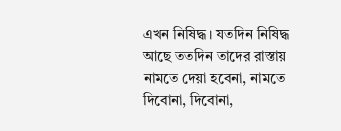এখন নিষিদ্ধ। যতদিন নিষিদ্ধ আছে ততদিন তাদের রাস্তায় নামতে দেয়া হবেনা, নামতে দিবোনা, দিবোনা,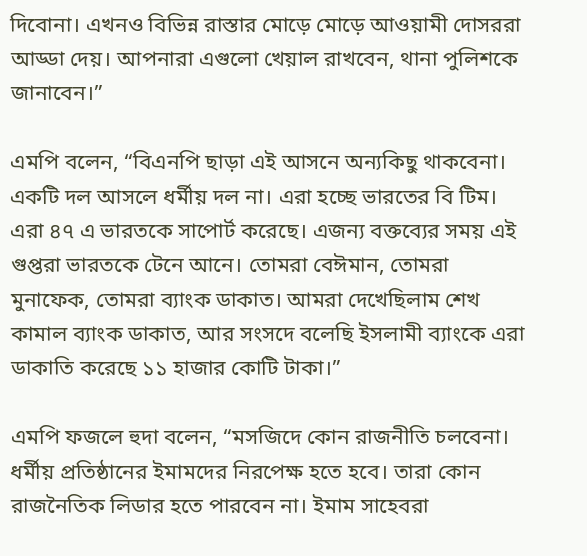দিবোনা। এখনও বিভিন্ন রাস্তার মোড়ে মোড়ে আওয়ামী দোসররা আড্ডা দেয়। আপনারা এগুলো খেয়াল রাখবেন, থানা পুলিশকে জানাবেন।”

এমপি বলেন, “বিএনপি ছাড়া এই আসনে অন্যকিছু থাকবেনা। একটি দল আসলে ধর্মীয় দল না। এরা হচ্ছে ভারতের বি টিম। এরা ৪৭ এ ভারতকে সাপোর্ট করেছে। এজন্য বক্তব্যের সময় এই গুপ্তরা ভারতকে টেনে আনে। তোমরা বেঈমান, তোমরা মুনাফেক, তোমরা ব্যাংক ডাকাত। আমরা দেখেছিলাম শেখ কামাল ব্যাংক ডাকাত, আর সংসদে বলেছি ইসলামী ব্যাংকে এরা ডাকাতি করেছে ১১ হাজার কোটি টাকা।”

এমপি ফজলে হুদা বলেন, “মসজিদে কোন রাজনীতি চলবেনা। ধর্মীয় প্রতিষ্ঠানের ইমামদের নিরপেক্ষ হতে হবে। তারা কোন রাজনৈতিক লিডার হতে পারবেন না। ইমাম সাহেবরা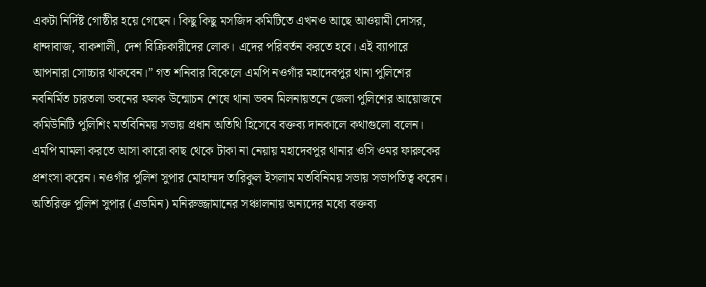একটা নির্দিষ্ট গোষ্ঠীর হয়ে গেছেন। কিছু কিছু মসজিদ কমিটিতে এখনও আছে আওয়ামী দোসর, ধান্দাবাজ, বাকশালী, দেশ বিক্রিকারীদের লোক। এদের পরিবর্তন করতে হবে। এই ব্যাপারে আপনারা সোচ্চার থাকবেন।” গত শনিবার বিকেলে এমপি নওগাঁর মহাদেবপুর থানা পুলিশের নবনির্মিত চারতলা ভবনের ফলক উন্মোচন শেষে থানা ভবন মিলনায়তনে জেলা পুলিশের আয়োজনে কমিউনিটি পুলিশিং মতবিনিময় সভায় প্রধান অতিথি হিসেবে বক্তব্য দানকালে কথাগুলো বলেন। এমপি মামলা করতে আসা কারো কাছ থেকে টাকা না নেয়ায় মহাদেবপুর থানার ওসি ওমর ফারুকের প্রশংসা করেন। নওগাঁর পুলিশ সুপার মোহাম্মদ তারিকুল ইসলাম মতবিনিময় সভায় সভাপতিত্ব করেন। অতিরিক্ত পুলিশ সুপার (এডমিন) মনিরুজ্জামানের সঞ্চালনায় অন্যদের মধ্যে বক্তব্য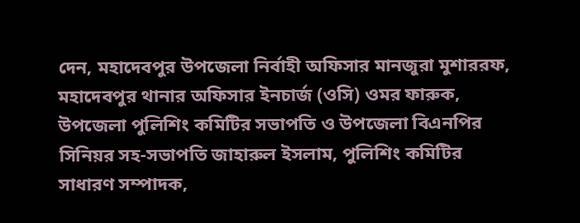দেন, মহাদেবপুর উপজেলা নির্বাহী অফিসার মানজুরা মুশাররফ, মহাদেবপুর থানার অফিসার ইনচার্জ (ওসি) ওমর ফারুক, উপজেলা পুলিশিং কমিটির সভাপতি ও উপজেলা বিএনপির সিনিয়র সহ-সভাপতি জাহারুল ইসলাম, পুলিশিং কমিটির সাধারণ সম্পাদক,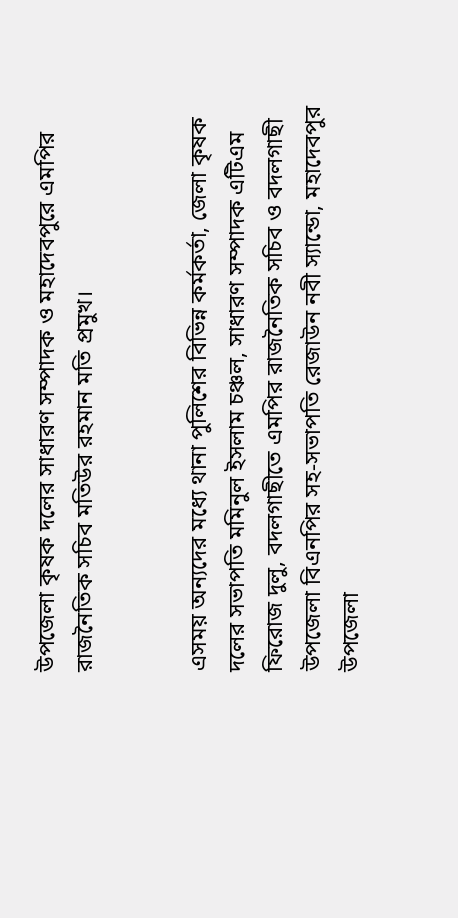উপজেলা কৃষক দলের সাধারণ সম্পাদক ও মহাদেবপুরে এমপির রাজনৈতিক সচিব মতিউর রহমান মতি প্রমুখ।


এসময় অন্যদের মধ্যে থানা পুলিশের বিভিন্ন কর্মকর্তা, জেলা কৃষক দলের সভাপতি মমিনুল ইসলাম চঞ্চল, সাধারণ সম্পাদক এটিএম ফিরোজ দুলু, বদলগাছীতে এমপির রাজনৈতিক সচিব ও বদলগাছী উপজেলা বিএনপির সহ-সভাপতি রেজাউন নবী স্যান্ডো, মহাদেবপুর উপজেলা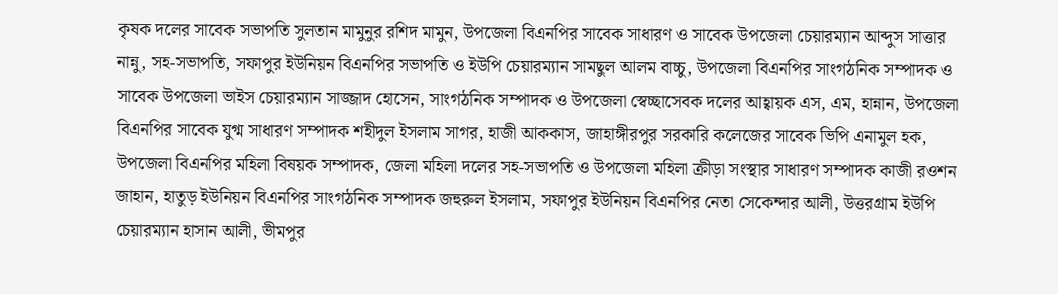কৃষক দলের সাবেক সভাপতি সুলতান মামুনুর রশিদ মামুন, উপজেলা বিএনপির সাবেক সাধারণ ও সাবেক উপজেলা চেয়ারম্যান আব্দুস সাত্তার নান্নু, সহ-সভাপতি, সফাপুর ইউনিয়ন বিএনপির সভাপতি ও ইউপি চেয়ারম্যান সামছুল আলম বাচ্চু, উপজেলা বিএনপির সাংগঠনিক সম্পাদক ও সাবেক উপজেলা ভাইস চেয়ারম্যান সাজ্জাদ হোসেন, সাংগঠনিক সম্পাদক ও উপজেলা স্বেচ্ছাসেবক দলের আহ্বায়ক এস, এম, হান্নান, উপজেলা বিএনপির সাবেক যুগ্ম সাধারণ সম্পাদক শহীদুল ইসলাম সাগর, হাজী আককাস, জাহাঙ্গীরপুর সরকারি কলেজের সাবেক ভিপি এনামুল হক, উপজেলা বিএনপির মহিলা বিষয়ক সম্পাদক, জেলা মহিলা দলের সহ-সভাপতি ও উপজেলা মহিলা ক্রীড়া সংস্থার সাধারণ সম্পাদক কাজী রওশন জাহান, হাতুড় ইউনিয়ন বিএনপির সাংগঠনিক সম্পাদক জহুরুল ইসলাম, সফাপুর ইউনিয়ন বিএনপির নেতা সেকেন্দার আলী, উত্তরগ্রাম ইউপি চেয়ারম্যান হাসান আলী, ভীমপুর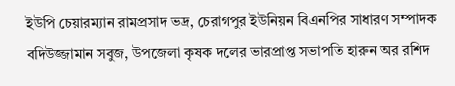ইউপি চেয়ারম্যান রামপ্রসাদ ভদ্র, চেরাগপুর ইউনিয়ন বিএনপির সাধারণ সম্পাদক বদিউজ্জামান সবুজ, উপজেলা কৃষক দলের ভারপ্রাপ্ত সভাপতি হারুন অর রশিদ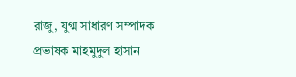রাজু, যুগ্ম সাধারণ সম্পাদক প্রভাষক মাহমুদুল হাসান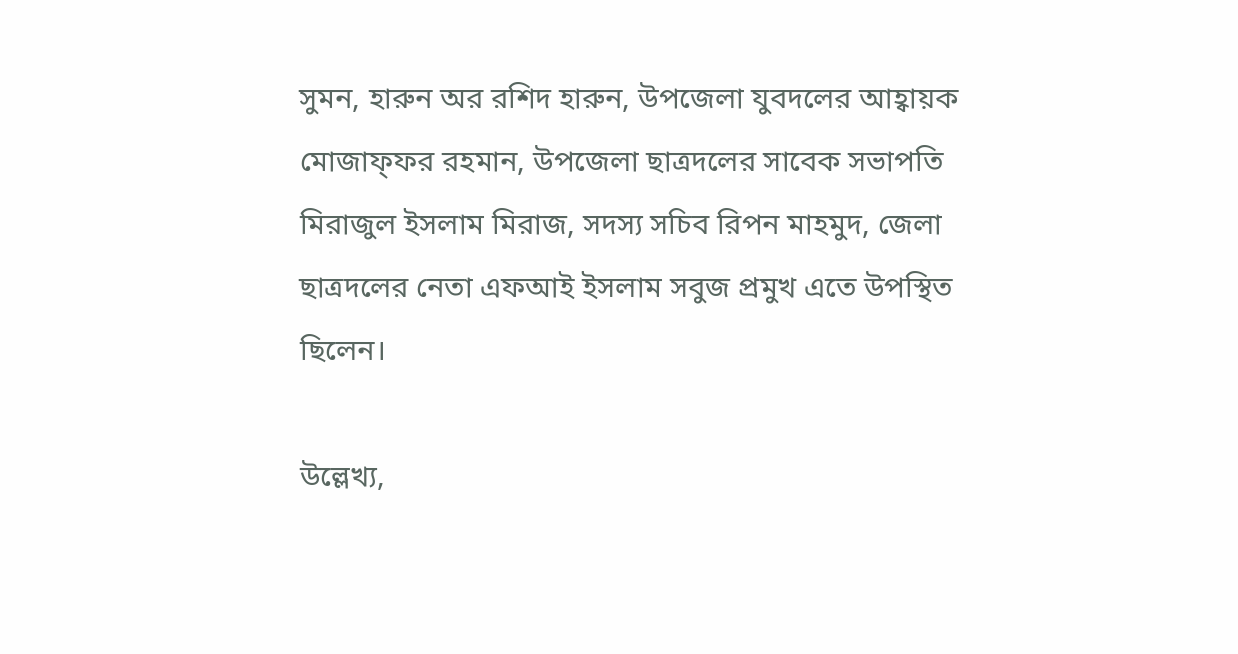সুমন, হারুন অর রশিদ হারুন, উপজেলা যুবদলের আহ্বায়ক মোজাফ্ফর রহমান, উপজেলা ছাত্রদলের সাবেক সভাপতি মিরাজুল ইসলাম মিরাজ, সদস্য সচিব রিপন মাহমুদ, জেলা ছাত্রদলের নেতা এফআই ইসলাম সবুজ প্রমুখ এতে উপস্থিত ছিলেন।

উল্লেখ্য,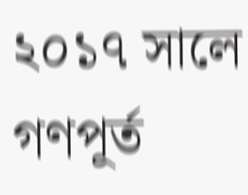২০১৭ সালে গণপূর্ত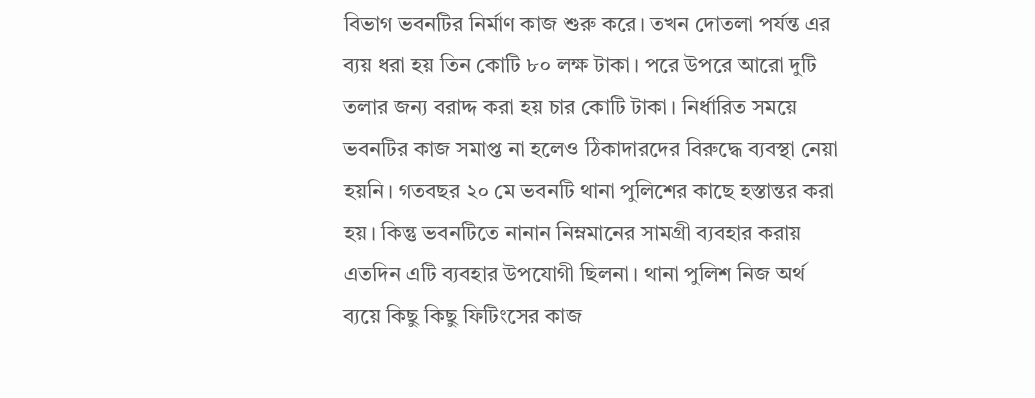বিভাগ ভবনটির নির্মাণ কাজ শুরু করে। তখন দোতলা পর্যন্ত এর ব্যয় ধরা হয় তিন কোটি ৮০ লক্ষ টাকা। পরে উপরে আরো দুটি তলার জন্য বরাদ্দ করা হয় চার কোটি টাকা। নির্ধারিত সময়ে ভবনটির কাজ সমাপ্ত না হলেও ঠিকাদারদের বিরুদ্ধে ব্যবস্থা নেয়া হয়নি। গতবছর ২০ মে ভবনটি থানা পুলিশের কাছে হস্তান্তর করা হয়। কিন্তু ভবনটিতে নানান নিম্নমানের সামগ্রী ব্যবহার করায় এতদিন এটি ব্যবহার উপযোগী ছিলনা। থানা পুলিশ নিজ অর্থ ব্যয়ে কিছু কিছু ফিটিংসের কাজ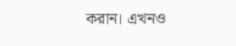করান। এখনও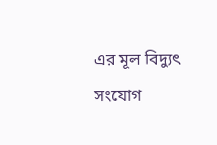এর মূল বিদ্যুৎ সংযোগ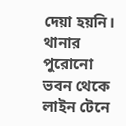দেয়া হয়নি। থানার পুরোনো ভবন থেকে লাইন টেনে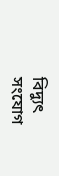বিদ্যুৎ সংযোগ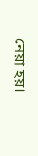নেয়া হয়।